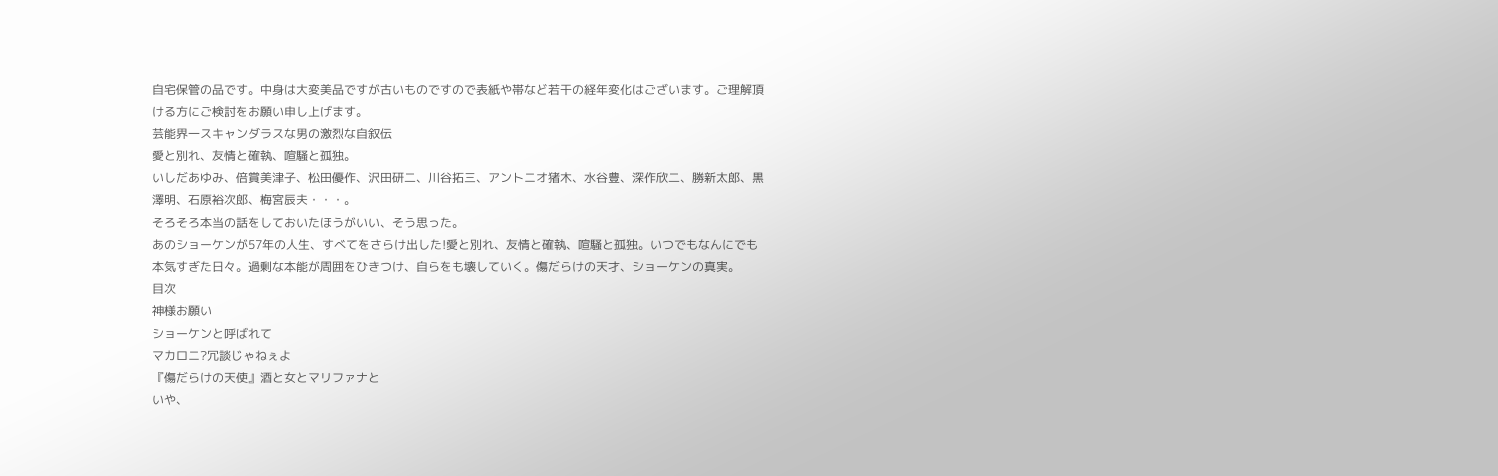自宅保管の品です。中身は大変美品ですが古いものですので表紙や帯など若干の経年変化はございます。ご理解頂ける方にご検討をお願い申し上げます。
芸能界一スキャンダラスな男の激烈な自叙伝
愛と別れ、友情と確執、喧騒と孤独。
いしだあゆみ、倍賞美津子、松田優作、沢田研二、川谷拓三、アントニオ猪木、水谷豊、深作欣二、勝新太郎、黒澤明、石原裕次郎、梅宮辰夫・・・。
そろそろ本当の話をしておいたほうがいい、そう思った。
あのショーケンが57年の人生、すべてをさらけ出した!愛と別れ、友情と確執、喧騒と孤独。いつでもなんにでも本気すぎた日々。過剰な本能が周囲をひきつけ、自らをも壊していく。傷だらけの天才、ショーケンの真実。
目次
神様お願い
ショーケンと呼ばれて
マカロニ?冗談じゃねぇよ
『傷だらけの天使』酒と女とマリファナと
いや、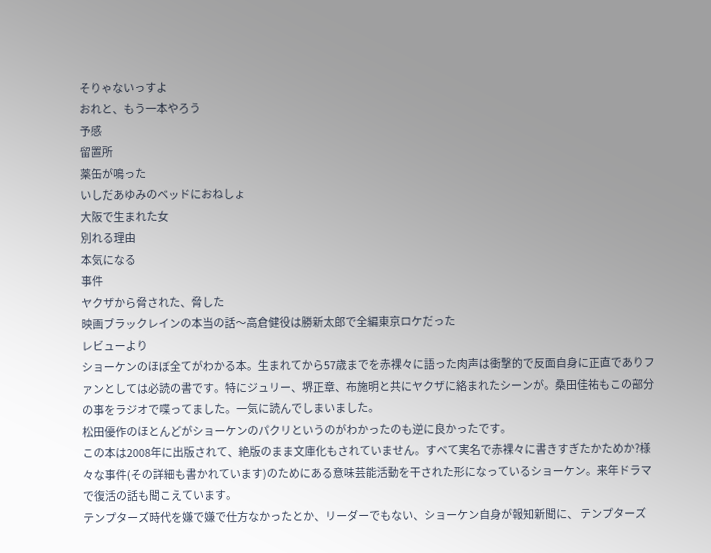そりゃないっすよ
おれと、もう一本やろう
予感
留置所
薬缶が鳴った
いしだあゆみのベッドにおねしょ
大阪で生まれた女
別れる理由
本気になる
事件
ヤクザから脅された、脅した
映画ブラックレインの本当の話〜高倉健役は勝新太郎で全編東京ロケだった
レビューより
ショーケンのほぼ全てがわかる本。生まれてから57歳までを赤裸々に語った肉声は衝撃的で反面自身に正直でありファンとしては必読の書です。特にジュリー、堺正章、布施明と共にヤクザに絡まれたシーンが。桑田佳祐もこの部分の事をラジオで喋ってました。一気に読んでしまいました。
松田優作のほとんどがショーケンのパクリというのがわかったのも逆に良かったです。
この本は2008年に出版されて、絶版のまま文庫化もされていません。すべて実名で赤裸々に書きすぎたかためか?様々な事件(その詳細も書かれています)のためにある意味芸能活動を干された形になっているショーケン。来年ドラマで復活の話も聞こえています。
テンプターズ時代を嫌で嫌で仕方なかったとか、リーダーでもない、ショーケン自身が報知新聞に、 テンプターズ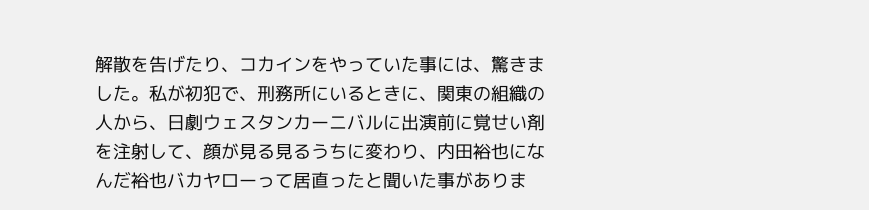解散を告げたり、コカインをやっていた事には、驚きました。私が初犯で、刑務所にいるときに、関東の組織の人から、日劇ウェスタンカーニバルに出演前に覚せい剤を注射して、顔が見る見るうちに変わり、内田裕也になんだ裕也バカヤローって居直ったと聞いた事がありま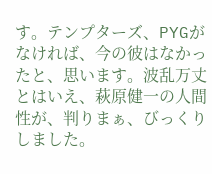す。テンプターズ、PYGがなければ、今の彼はなかったと、思います。波乱万丈とはいえ、萩原健一の人間性が、判りまぁ、びっくりしました。